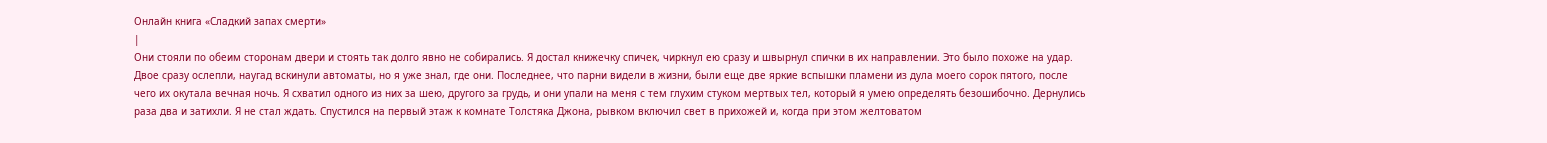Онлайн книга «Сладкий запах смерти»
|
Они стояли по обеим сторонам двери и стоять так долго явно не собирались. Я достал книжечку спичек, чиркнул ею сразу и швырнул спички в их направлении. Это было похоже на удар. Двое сразу ослепли, наугад вскинули автоматы, но я уже знал, где они. Последнее, что парни видели в жизни, были еще две яркие вспышки пламени из дула моего сорок пятого, после чего их окутала вечная ночь. Я схватил одного из них за шею, другого за грудь, и они упали на меня с тем глухим стуком мертвых тел, который я умею определять безошибочно. Дернулись раза два и затихли. Я не стал ждать. Спустился на первый этаж к комнате Толстяка Джона, рывком включил свет в прихожей и, когда при этом желтоватом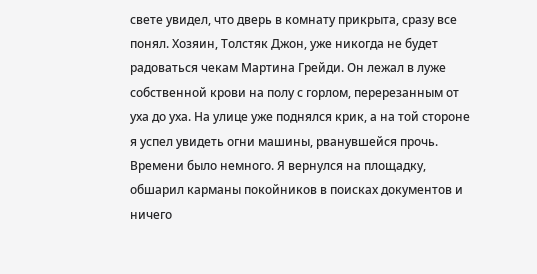свете увидел, что дверь в комнату прикрыта, сразу все понял. Хозяин, Толстяк Джон, уже никогда не будет радоваться чекам Мартина Грейди. Он лежал в луже собственной крови на полу с горлом, перерезанным от уха до уха. На улице уже поднялся крик, а на той стороне я успел увидеть огни машины, рванувшейся прочь. Времени было немного. Я вернулся на площадку, обшарил карманы покойников в поисках документов и ничего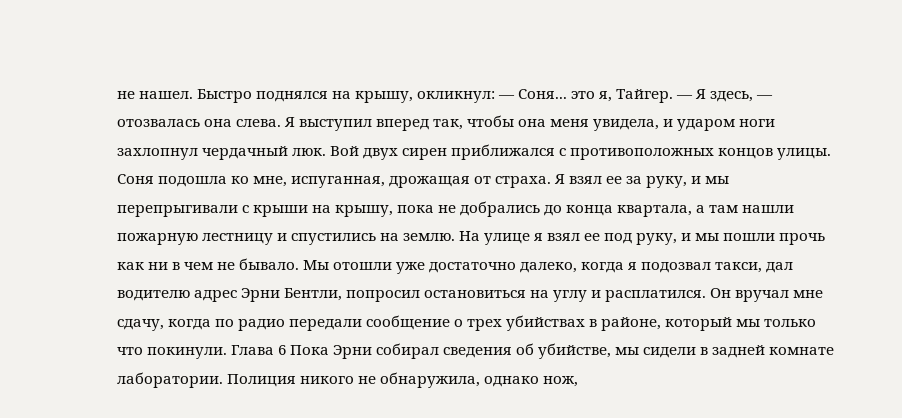не нашел. Быстро поднялся на крышу, окликнул: — Соня... это я, Тайгер. — Я здесь, — отозвалась она слева. Я выступил вперед так, чтобы она меня увидела, и ударом ноги захлопнул чердачный люк. Вой двух сирен приближался с противоположных концов улицы. Соня подошла ко мне, испуганная, дрожащая от страха. Я взял ее за руку, и мы перепрыгивали с крыши на крышу, пока не добрались до конца квартала, а там нашли пожарную лестницу и спустились на землю. На улице я взял ее под руку, и мы пошли прочь как ни в чем не бывало. Мы отошли уже достаточно далеко, когда я подозвал такси, дал водителю адрес Эрни Бентли, попросил остановиться на углу и расплатился. Он вручал мне сдачу, когда по радио передали сообщение о трех убийствах в районе, который мы только что покинули. Глава 6 Пока Эрни собирал сведения об убийстве, мы сидели в задней комнате лаборатории. Полиция никого не обнаружила, однако нож,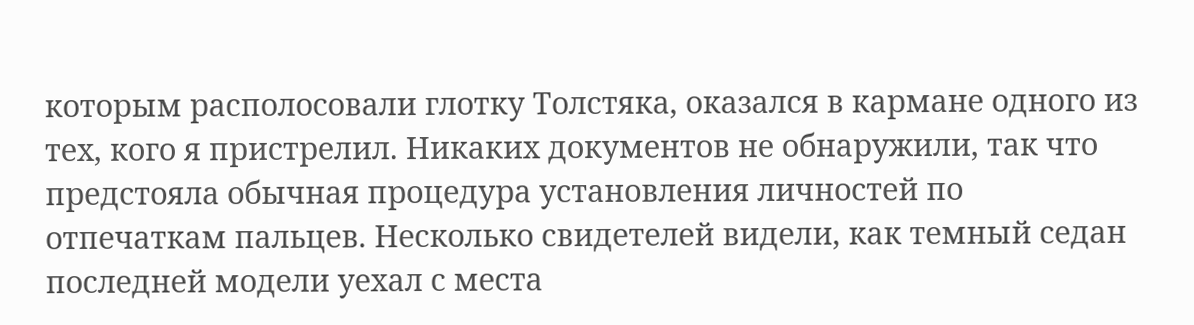которым располосовали глотку Толстяка, оказался в кармане одного из тех, кого я пристрелил. Никаких документов не обнаружили, так что предстояла обычная процедура установления личностей по отпечаткам пальцев. Несколько свидетелей видели, как темный седан последней модели уехал с места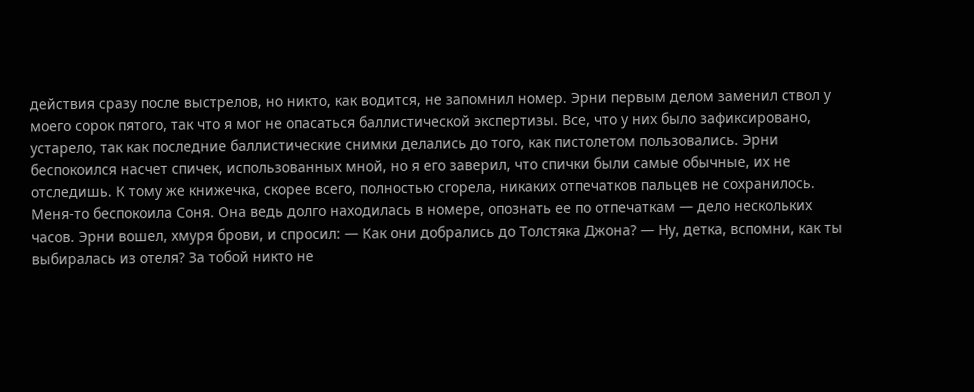действия сразу после выстрелов, но никто, как водится, не запомнил номер. Эрни первым делом заменил ствол у моего сорок пятого, так что я мог не опасаться баллистической экспертизы. Все, что у них было зафиксировано, устарело, так как последние баллистические снимки делались до того, как пистолетом пользовались. Эрни беспокоился насчет спичек, использованных мной, но я его заверил, что спички были самые обычные, их не отследишь. К тому же книжечка, скорее всего, полностью сгорела, никаких отпечатков пальцев не сохранилось. Меня-то беспокоила Соня. Она ведь долго находилась в номере, опознать ее по отпечаткам — дело нескольких часов. Эрни вошел, хмуря брови, и спросил: — Как они добрались до Толстяка Джона? — Ну, детка, вспомни, как ты выбиралась из отеля? За тобой никто не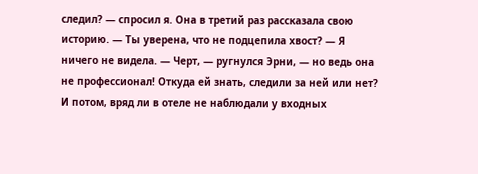следил? — спросил я. Она в третий раз рассказала свою историю. — Ты уверена, что не подцепила хвост? — Я ничего не видела. — Черт, — ругнулся Эрни, — но ведь она не профессионал! Откуда ей знать, следили за ней или нет? И потом, вряд ли в отеле не наблюдали у входных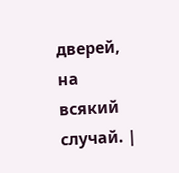дверей, на всякий случай. |